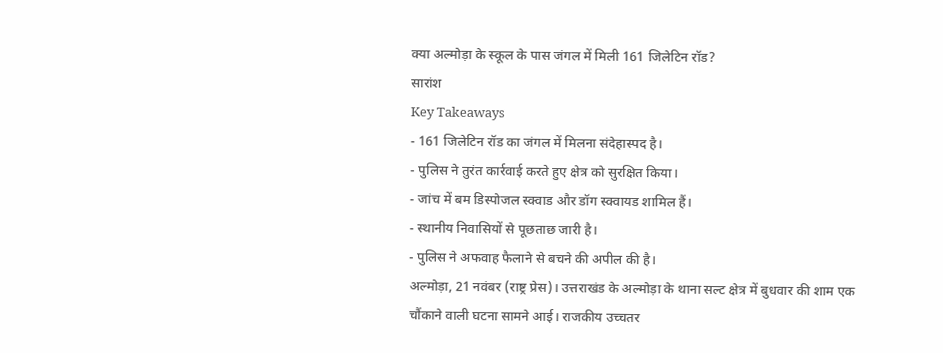क्या अल्मोड़ा के स्कूल के पास जंगल में मिली 161 जिलेटिन रॉड?
सारांश
Key Takeaways
- 161 जिलेटिन रॉड का जंगल में मिलना संदेहास्पद है।
- पुलिस ने तुरंत कार्रवाई करते हुए क्षेत्र को सुरक्षित किया।
- जांच में बम डिस्पोजल स्क्वाड और डॉग स्क्वायड शामिल हैं।
- स्थानीय निवासियों से पूछताछ जारी है।
- पुलिस ने अफवाह फैलाने से बचने की अपील की है।
अल्मोड़ा, 21 नवंबर (राष्ट्र प्रेस)। उत्तराखंड के अल्मोड़ा के थाना सल्ट क्षेत्र में बुधवार की शाम एक चौंकाने वाली घटना सामने आई। राजकीय उच्चतर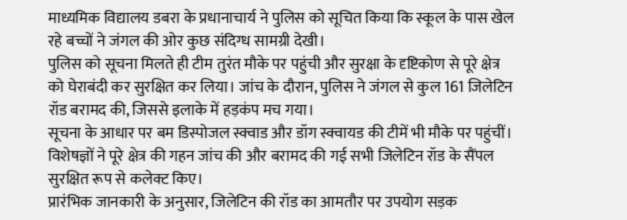माध्यमिक विद्यालय डबरा के प्रधानाचार्य ने पुलिस को सूचित किया कि स्कूल के पास खेल रहे बच्चों ने जंगल की ओर कुछ संदिग्ध सामग्री देखी।
पुलिस को सूचना मिलते ही टीम तुरंत मौके पर पहुंची और सुरक्षा के दृष्टिकोण से पूरे क्षेत्र को घेराबंदी कर सुरक्षित कर लिया। जांच के दौरान, पुलिस ने जंगल से कुल 161 जिलेटिन रॉड बरामद की, जिससे इलाके में हड़कंप मच गया।
सूचना के आधार पर बम डिस्पोजल स्क्वाड और डॉग स्क्वायड की टीमें भी मौके पर पहुंचीं। विशेषज्ञों ने पूरे क्षेत्र की गहन जांच की और बरामद की गई सभी जिलेटिन रॉड के सैंपल सुरक्षित रूप से कलेक्ट किए।
प्रारंभिक जानकारी के अनुसार, जिलेटिन की रॉड का आमतौर पर उपयोग सड़क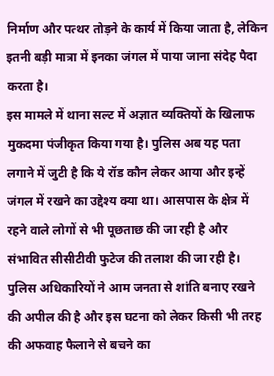निर्माण और पत्थर तोड़ने के कार्य में किया जाता है, लेकिन इतनी बड़ी मात्रा में इनका जंगल में पाया जाना संदेह पैदा करता है।
इस मामले में थाना सल्ट में अज्ञात व्यक्तियों के खिलाफ मुकदमा पंजीकृत किया गया है। पुलिस अब यह पता लगाने में जुटी है कि ये रॉड कौन लेकर आया और इन्हें जंगल में रखने का उद्देश्य क्या था। आसपास के क्षेत्र में रहने वाले लोगों से भी पूछताछ की जा रही है और संभावित सीसीटीवी फुटेज की तलाश की जा रही है।
पुलिस अधिकारियों ने आम जनता से शांति बनाए रखने की अपील की है और इस घटना को लेकर किसी भी तरह की अफवाह फैलाने से बचने का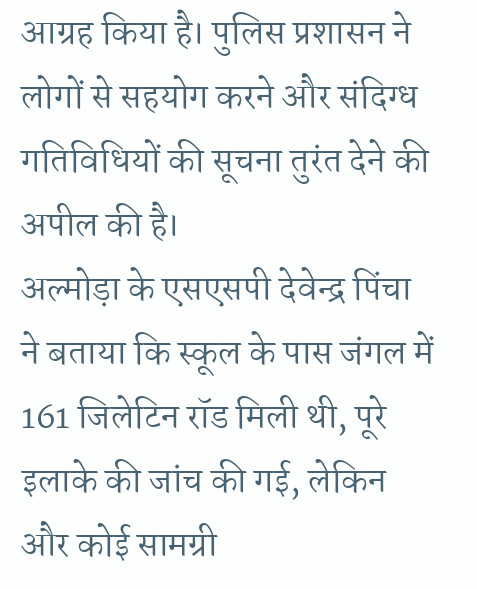आग्रह किया है। पुलिस प्रशासन ने लोगों से सहयोग करने और संदिग्ध गतिविधियों की सूचना तुरंत देने की अपील की है।
अल्मोड़ा के एसएसपी देवेन्द्र पिंचा ने बताया कि स्कूल के पास जंगल में 161 जिलेटिन रॉड मिली थी, पूरे इलाके की जांच की गई, लेकिन और कोई सामग्री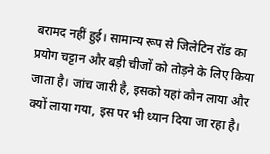बरामद नहीं हुई। सामान्य रूप से जिलेटिन रॉड का प्रयोग चट्टान और बड़ी चीजों को तोड़ने के लिए किया जाता है। जांच जारी है, इसको यहां कौन लाया और क्यों लाया गया, इस पर भी ध्यान दिया जा रहा है।